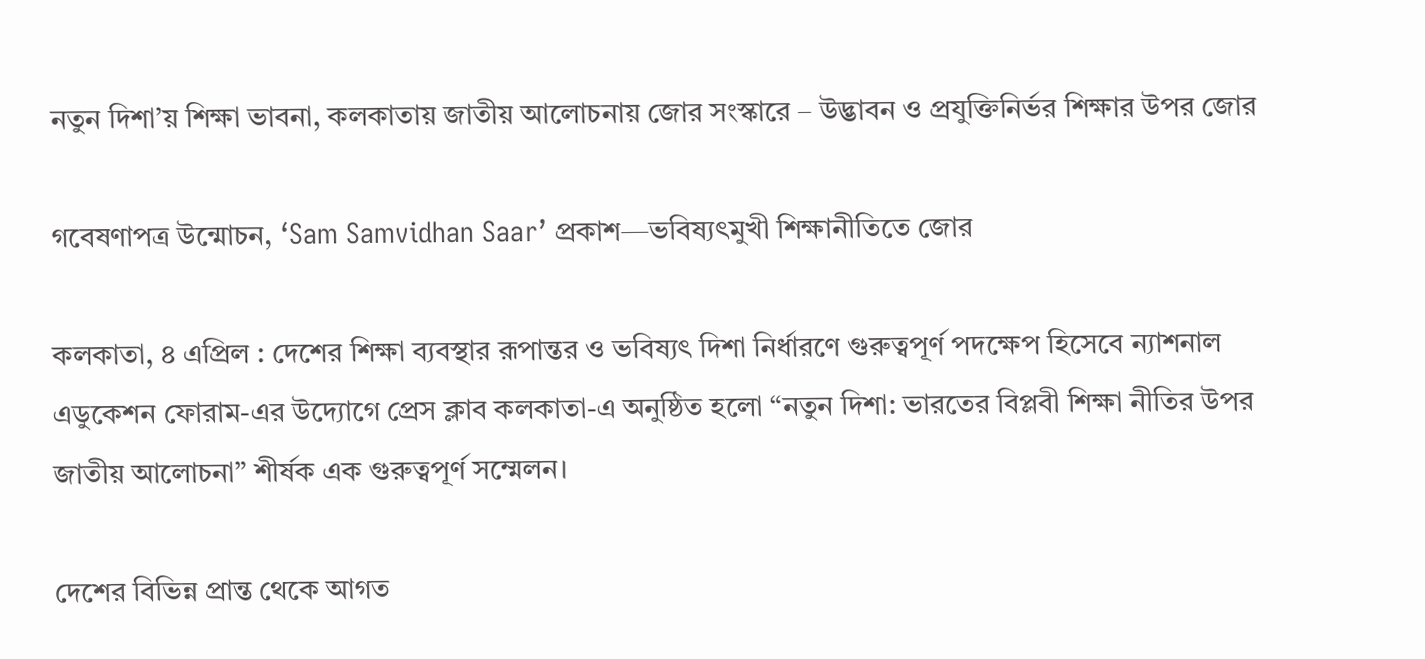নতুন দিশা’য় শিক্ষা ভাবনা, কলকাতায় জাতীয় আলোচনায় জোর সংস্কারে – উদ্ভাবন ও প্রযুক্তিনির্ভর শিক্ষার উপর জোর

গবেষণাপত্র উন্মোচন, ‘Sam Samvidhan Saar’ প্রকাশ—ভবিষ্যৎমুখী শিক্ষানীতিতে জোর

কলকাতা, ৪ এপ্রিল : দেশের শিক্ষা ব্যবস্থার রূপান্তর ও ভবিষ্যৎ দিশা নির্ধারণে গুরুত্বপূর্ণ পদক্ষেপ হিসেবে ন্যাশনাল এডুকেশন ফোরাম-এর উদ্যোগে প্রেস ক্লাব কলকাতা-এ অনুষ্ঠিত হলো “নতুন দিশা: ভারতের বিপ্লবী শিক্ষা নীতির উপর জাতীয় আলোচনা” শীর্ষক এক গুরুত্বপূর্ণ সম্মেলন।

দেশের বিভিন্ন প্রান্ত থেকে আগত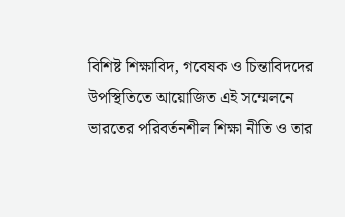বিশিষ্ট শিক্ষাবিদ, গবেষক ও চিন্তাবিদদের উপস্থিতিতে আয়োজিত এই সম্মেলনে ভারতের পরিবর্তনশীল শিক্ষা নীতি ও তার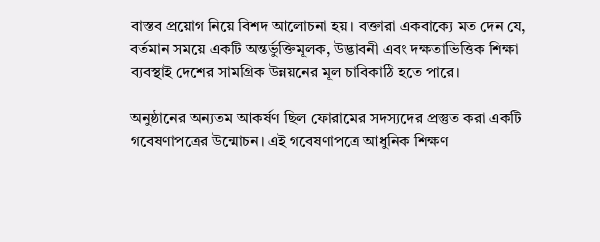বাস্তব প্রয়োগ নিয়ে বিশদ আলোচনা হয়। বক্তারা একবাক্যে মত দেন যে, বর্তমান সময়ে একটি অন্তর্ভুক্তিমূলক, উদ্ভাবনী এবং দক্ষতাভিত্তিক শিক্ষা ব্যবস্থাই দেশের সামগ্রিক উন্নয়নের মূল চাবিকাঠি হতে পারে।

অনুষ্ঠানের অন্যতম আকর্ষণ ছিল ফোরামের সদস্যদের প্রস্তুত করা একটি গবেষণাপত্রের উন্মোচন। এই গবেষণাপত্রে আধুনিক শিক্ষণ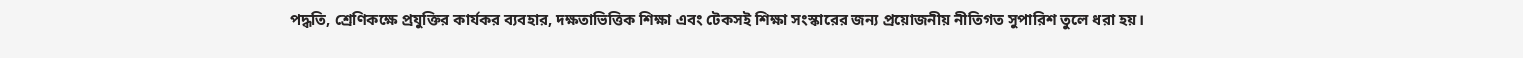পদ্ধতি, শ্রেণিকক্ষে প্রযুক্তির কার্যকর ব্যবহার, দক্ষতাভিত্তিক শিক্ষা এবং টেকসই শিক্ষা সংস্কারের জন্য প্রয়োজনীয় নীতিগত সুপারিশ তুলে ধরা হয়।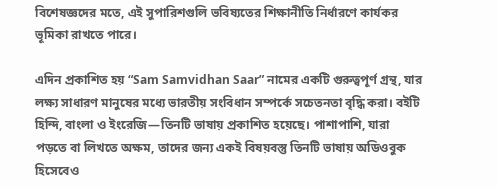বিশেষজ্ঞদের মতে, এই সুপারিশগুলি ভবিষ্যতের শিক্ষানীতি নির্ধারণে কার্যকর ভূমিকা রাখতে পারে।

এদিন প্রকাশিত হয় “Sam Samvidhan Saar” নামের একটি গুরুত্বপূর্ণ গ্রন্থ, যার লক্ষ্য সাধারণ মানুষের মধ্যে ভারতীয় সংবিধান সম্পর্কে সচেতনতা বৃদ্ধি করা। বইটি হিন্দি, বাংলা ও ইংরেজি—তিনটি ভাষায় প্রকাশিত হয়েছে। পাশাপাশি, যারা পড়তে বা লিখতে অক্ষম, তাদের জন্য একই বিষয়বস্তু তিনটি ভাষায় অডিওবুক হিসেবেও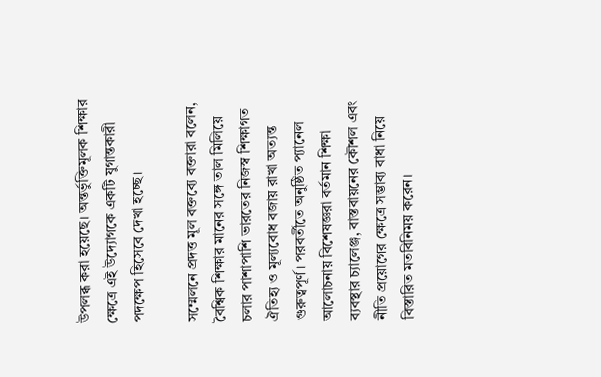উপলব্ধ করা হয়েছে। অন্তর্ভুক্তিমূলক শিক্ষার ক্ষেত্রে এই উদ্যোগকে একটি যুগান্তকারী পদক্ষেপ হিসেবে দেখা হচ্ছে।

সম্মেলনে প্রদত্ত মূল বক্তব্যে বক্তারা বলেন, বৈশ্বিক শিক্ষার মানের সঙ্গে তাল মিলিয়ে চলার পাশাপাশি ভারতের নিজস্ব শিক্ষাগত ঐতিহ্য ও মূল্যবোধ বজায় রাখা অত্যন্ত গুরুত্বপূর্ণ। পরবর্তীতে অনুষ্ঠিত প্যানেল আলোচনায় বিশেষজ্ঞরা বর্তমান শিক্ষা ব্যবস্থার চ্যালেঞ্জ, বাস্তবায়নের কৌশল এবং নীতি প্রয়োগের ক্ষেত্রে সম্ভাব্য বাধা নিয়ে বিস্তারিত মতবিনিময় করেন।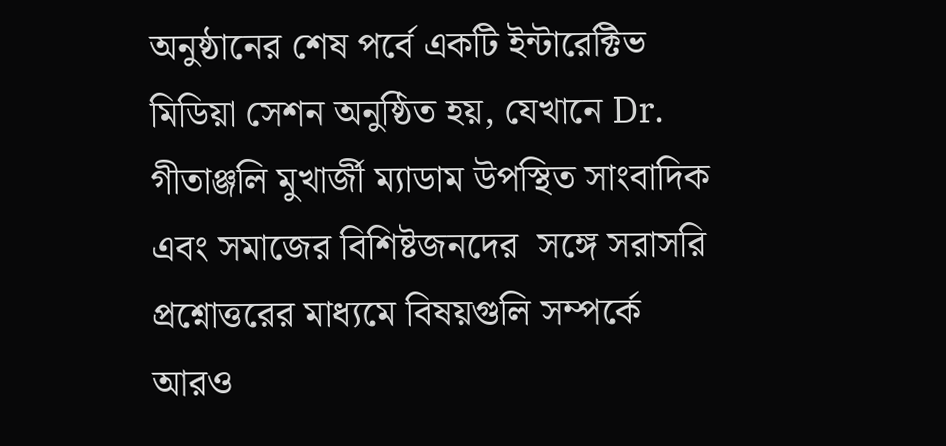অনুষ্ঠানের শেষ পর্বে একটি ইন্টারেক্টিভ মিডিয়া সেশন অনুষ্ঠিত হয়, যেখানে Dr. গীতাঞ্জলি মুখার্জী ম্যাডাম উপস্থিত সাংবাদিক এবং সমাজের বিশিষ্টজনদের  সঙ্গে সরাসরি প্রশ্নোত্তরের মাধ্যমে বিষয়গুলি সম্পর্কে আরও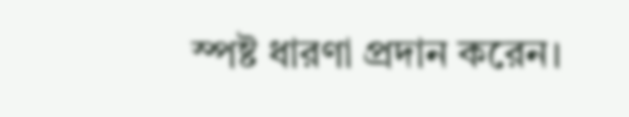স্পষ্ট ধারণা প্রদান করেন।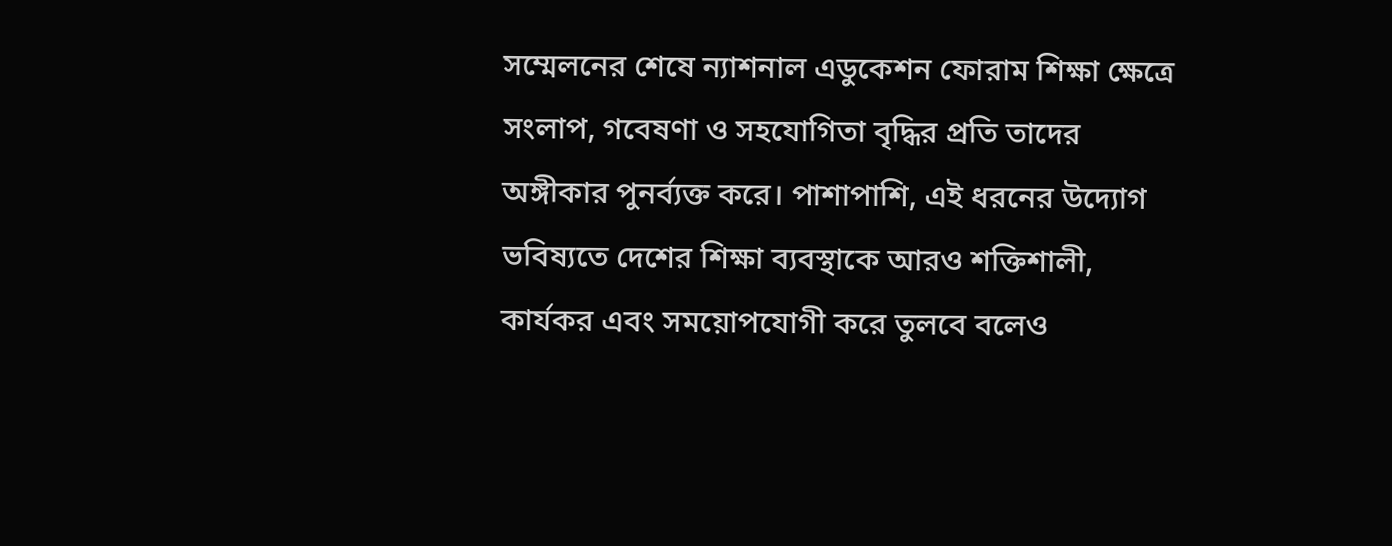সম্মেলনের শেষে ন্যাশনাল এডুকেশন ফোরাম শিক্ষা ক্ষেত্রে সংলাপ, গবেষণা ও সহযোগিতা বৃদ্ধির প্রতি তাদের অঙ্গীকার পুনর্ব্যক্ত করে। পাশাপাশি, এই ধরনের উদ্যোগ ভবিষ্যতে দেশের শিক্ষা ব্যবস্থাকে আরও শক্তিশালী, কার্যকর এবং সময়োপযোগী করে তুলবে বলেও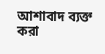আশাবাদ ব্যক্ত করা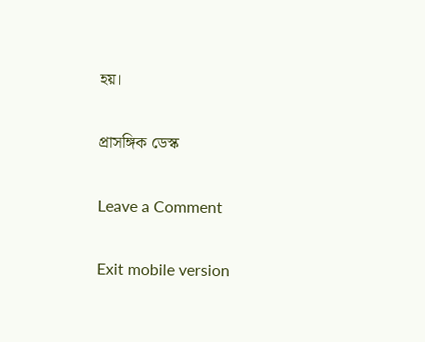হয়।

প্রাসঙ্গিক ডেস্ক

Leave a Comment

Exit mobile version